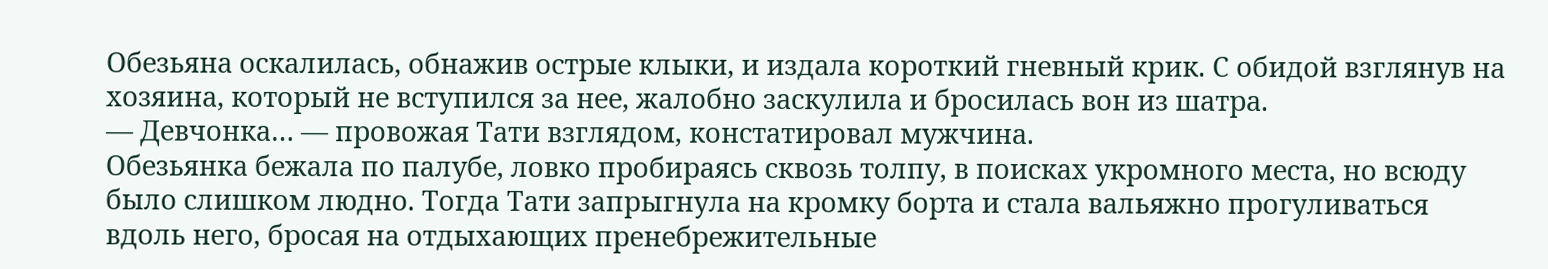Обезьяна оскалилась, обнажив острые клыки, и издала короткий гневный крик. С обидой взглянув на хозяина, который не вступился за нее, жалобно заскулила и бросилась вон из шатра.
— Девчонка… — провожая Тати взглядом, констатировал мужчина.
Обезьянка бежала по палубе, ловко пробираясь сквозь толпу, в поисках укромного места, но всюду было слишком людно. Тогда Тати запрыгнула на кромку борта и стала вальяжно прогуливаться вдоль него, бросая на отдыхающих пренебрежительные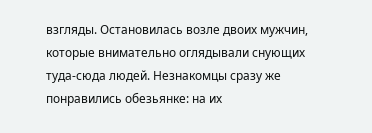взгляды. Остановилась возле двоих мужчин, которые внимательно оглядывали снующих туда-сюда людей. Незнакомцы сразу же понравились обезьянке: на их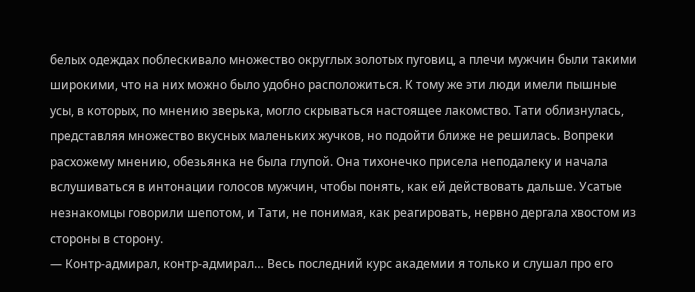белых одеждах поблескивало множество округлых золотых пуговиц, а плечи мужчин были такими широкими, что на них можно было удобно расположиться. К тому же эти люди имели пышные усы, в которых, по мнению зверька, могло скрываться настоящее лакомство. Тати облизнулась, представляя множество вкусных маленьких жучков, но подойти ближе не решилась. Вопреки расхожему мнению, обезьянка не была глупой. Она тихонечко присела неподалеку и начала вслушиваться в интонации голосов мужчин, чтобы понять, как ей действовать дальше. Усатые незнакомцы говорили шепотом, и Тати, не понимая, как реагировать, нервно дергала хвостом из стороны в сторону.
— Контр-адмирал, контр-адмирал… Весь последний курс академии я только и слушал про его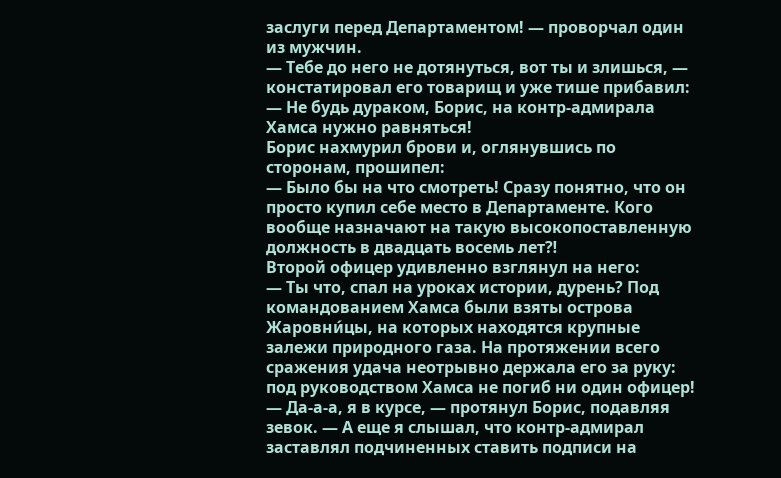заслуги перед Департаментом! — проворчал один из мужчин.
— Тебе до него не дотянуться, вот ты и злишься, — констатировал его товарищ и уже тише прибавил: — Не будь дураком, Борис, на контр-адмирала Хамса нужно равняться!
Борис нахмурил брови и, оглянувшись по сторонам, прошипел:
— Было бы на что смотреть! Сразу понятно, что он просто купил себе место в Департаменте. Кого вообще назначают на такую высокопоставленную должность в двадцать восемь лет⁈
Второй офицер удивленно взглянул на него:
— Ты что, спал на уроках истории, дурень? Под командованием Хамса были взяты острова Жаровни́цы, на которых находятся крупные залежи природного газа. На протяжении всего сражения удача неотрывно держала его за руку: под руководством Хамса не погиб ни один офицер!
— Да-а-а, я в курсе, — протянул Борис, подавляя зевок. — А еще я слышал, что контр-адмирал заставлял подчиненных ставить подписи на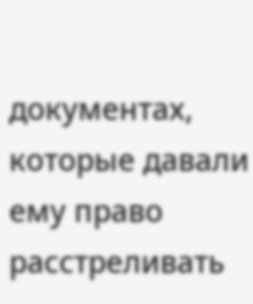документах, которые давали ему право расстреливать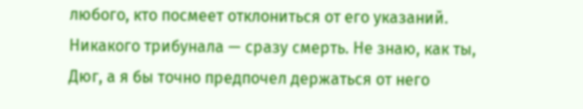любого, кто посмеет отклониться от его указаний. Никакого трибунала — сразу смерть. Не знаю, как ты, Дюг, а я бы точно предпочел держаться от него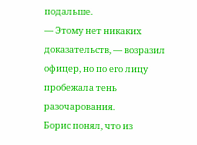подальше.
— Этому нет никаких доказательств, — возразил офицер, но по его лицу пробежала тень разочарования.
Борис понял, что из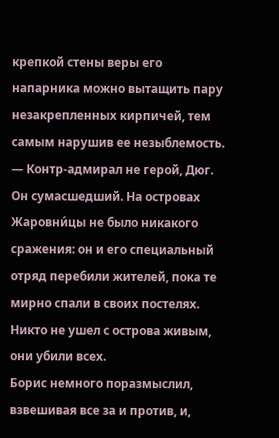крепкой стены веры его напарника можно вытащить пару незакрепленных кирпичей, тем самым нарушив ее незыблемость.
— Контр-адмирал не герой, Дюг. Он сумасшедший. На островах Жаровни́цы не было никакого сражения: он и его специальный отряд перебили жителей, пока те мирно спали в своих постелях. Никто не ушел с острова живым, они убили всех.
Борис немного поразмыслил, взвешивая все за и против, и,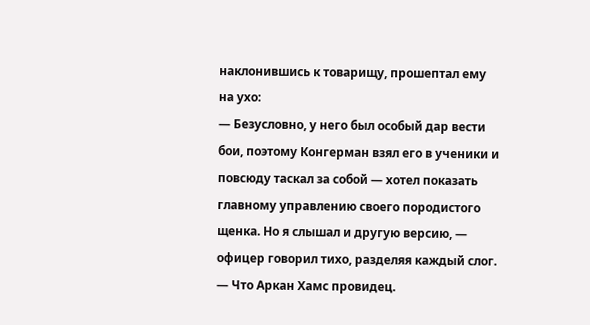наклонившись к товарищу, прошептал ему на ухо:
— Безусловно, у него был особый дар вести бои, поэтому Конгерман взял его в ученики и повсюду таскал за собой — хотел показать главному управлению своего породистого щенка. Но я слышал и другую версию, — офицер говорил тихо, разделяя каждый слог. — Что Аркан Хамс провидец.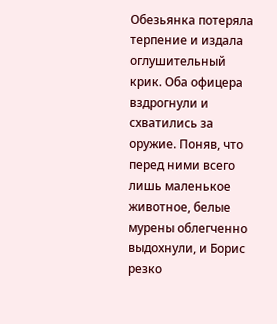Обезьянка потеряла терпение и издала оглушительный крик. Оба офицера вздрогнули и схватились за оружие. Поняв, что перед ними всего лишь маленькое животное, белые мурены облегченно выдохнули, и Борис резко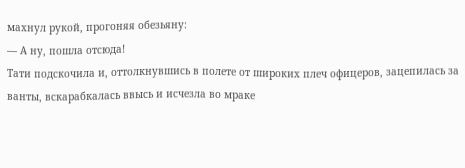махнул рукой, прогоняя обезьяну:
— А ну, пошла отсюда!
Тати подскочила и, оттолкнувшись в полете от широких плеч офицеров, зацепилась за ванты, вскарабкалась ввысь и исчезла во мраке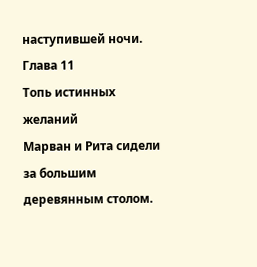наступившей ночи.
Глава 11
Топь истинных желаний
Марван и Рита сидели за большим деревянным столом.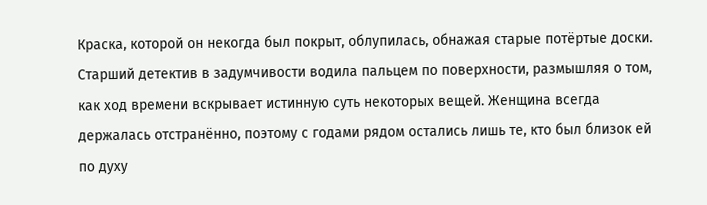Краска, которой он некогда был покрыт, облупилась, обнажая старые потёртые доски. Старший детектив в задумчивости водила пальцем по поверхности, размышляя о том, как ход времени вскрывает истинную суть некоторых вещей. Женщина всегда держалась отстранённо, поэтому с годами рядом остались лишь те, кто был близок ей по духу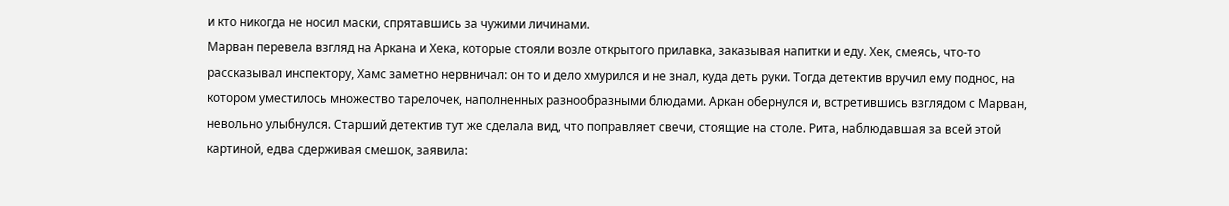и кто никогда не носил маски, спрятавшись за чужими личинами.
Марван перевела взгляд на Аркана и Хека, которые стояли возле открытого прилавка, заказывая напитки и еду. Хек, смеясь, что-то рассказывал инспектору, Хамс заметно нервничал: он то и дело хмурился и не знал, куда деть руки. Тогда детектив вручил ему поднос, на котором уместилось множество тарелочек, наполненных разнообразными блюдами. Аркан обернулся и, встретившись взглядом с Марван, невольно улыбнулся. Старший детектив тут же сделала вид, что поправляет свечи, стоящие на столе. Рита, наблюдавшая за всей этой картиной, едва сдерживая смешок, заявила: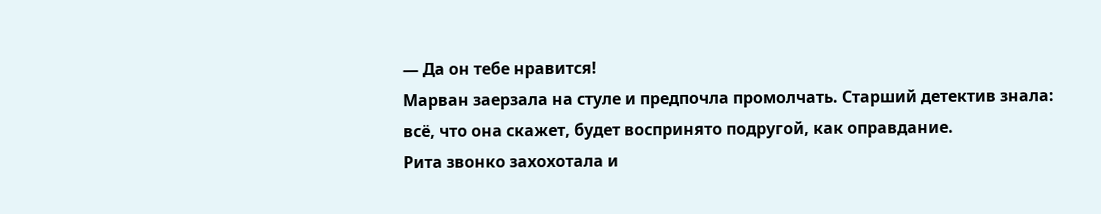— Да он тебе нравится!
Марван заерзала на стуле и предпочла промолчать. Старший детектив знала: всё, что она скажет, будет воспринято подругой, как оправдание.
Рита звонко захохотала и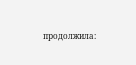продолжила: